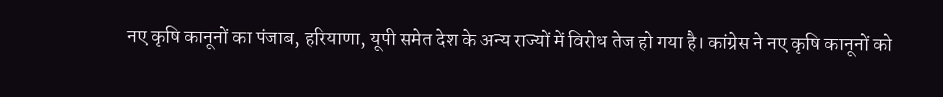नए कृषि कानूनों का पंजाब, हरियाणा, यूपी समेत देश के अन्य राज्यों में विरोध तेज हो गया है। कांग्रेस ने नए कृषि कानूनों को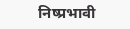निष्प्रभावी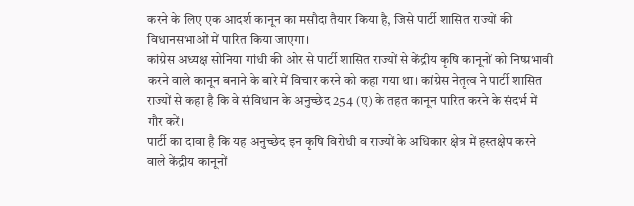करने के लिए एक आदर्श कानून का मसौदा तैयार किया है, जिसे पार्टी शासित राज्यों की विधानसभाओं में पारित किया जाएगा।
कांग्रेस अध्यक्ष सोनिया गांधी की ओर से पार्टी शासित राज्यों से केंद्रीय कृषि कानूनों को निष्प्रभावी करने वाले कानून बनाने के बारे में विचार करने को कहा गया था। कांग्रेस नेतृत्व ने पार्टी शासित राज्यों से कहा है कि वे संविधान के अनुच्छेद 254 (ए) के तहत कानून पारित करने के संदर्भ में गौर करें।
पार्टी का दावा है कि यह अनुच्छेद इन कृषि विरोधी व राज्यों के अधिकार क्षेत्र में हस्तक्षेप करने वाले केंद्रीय कानूनों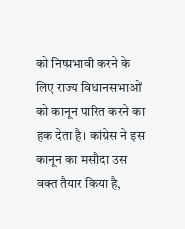को निष्प्रभावी करने के लिए राज्य विधानसभाओं को कानून पारित करने का हक देता है। कांग्रेस ने इस कानून का मसौदा उस वक्त तैयार किया है,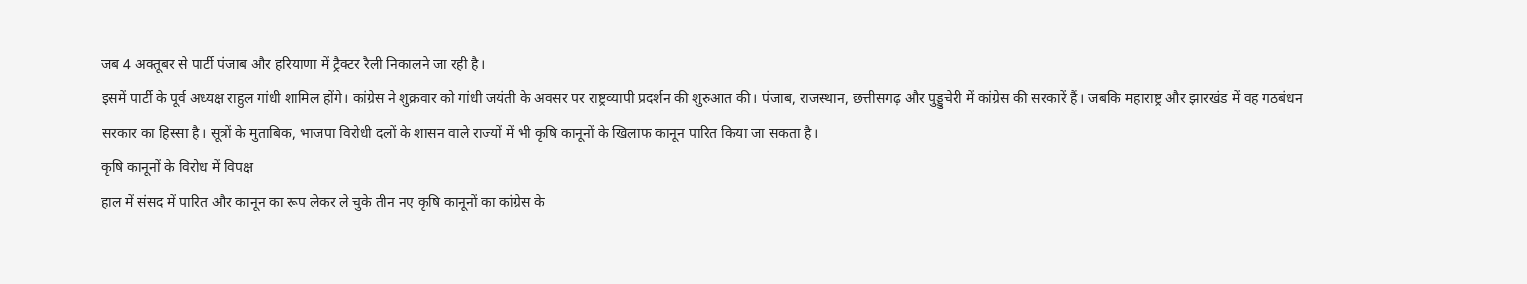जब 4 अक्तूबर से पार्टी पंजाब और हरियाणा में ट्रैक्टर रैली निकालने जा रही है।
इसमें पार्टी के पूर्व अध्यक्ष राहुल गांधी शामिल होंगे। कांग्रेस ने शुक्रवार को गांधी जयंती के अवसर पर राष्ट्रव्यापी प्रदर्शन की शुरुआत की। पंजाब, राजस्थान, छत्तीसगढ़ और पुड्डुचेरी में कांग्रेस की सरकारें हैं। जबकि महाराष्ट्र और झारखंड में वह गठबंधन सरकार का हिस्सा है। सूत्रों के मुताबिक, भाजपा विरोधी दलों के शासन वाले राज्यों में भी कृषि कानूनों के खिलाफ कानून पारित किया जा सकता है।
कृषि कानूनों के विरोध में विपक्ष
हाल में संसद में पारित और कानून का रूप लेकर ले चुके तीन नए कृषि कानूनों का कांग्रेस के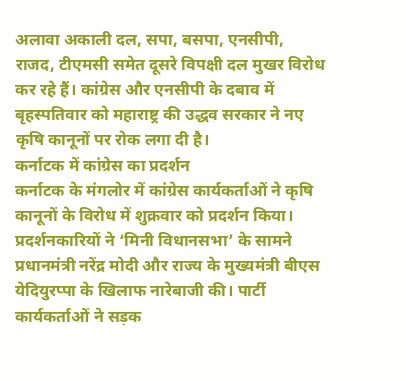अलावा अकाली दल, सपा, बसपा, एनसीपी, राजद, टीएमसी समेत दूसरे विपक्षी दल मुखर विरोध कर रहे हैं। कांग्रेस और एनसीपी के दबाव में बृहस्पतिवार को महाराष्ट्र की उद्धव सरकार ने नए कृषि कानूनों पर रोक लगा दी है।
कर्नाटक में कांग्रेस का प्रदर्शन
कर्नाटक के मंगलोर में कांग्रेस कार्यकर्ताओं ने कृषि कानूनों के विरोध में शुक्रवार को प्रदर्शन किया। प्रदर्शनकारियों ने ‘मिनी विधानसभा’ के सामने प्रधानमंत्री नरेंद्र मोदी और राज्य के मुख्यमंत्री बीएस येदियुरप्पा के खिलाफ नारेबाजी की। पार्टी कार्यकर्ताओं ने सड़क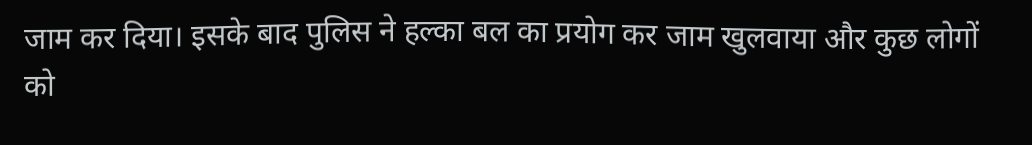जाम कर दिया। इसके बाद पुलिस ने हल्का बल का प्रयोग कर जाम खुलवाया और कुछ लोगों को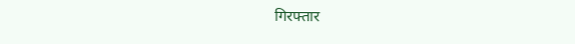गिरफ्तार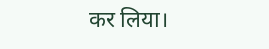कर लिया।